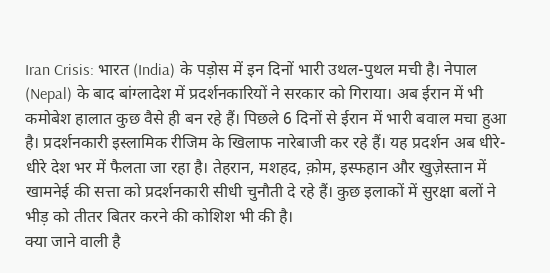Iran Crisis: भारत (India) के पड़ोस में इन दिनों भारी उथल-पुथल मची है। नेपाल (Nepal) के बाद बांग्लादेश में प्रदर्शनकारियों ने सरकार को गिराया। अब ईरान में भी कमोबेश हालात कुछ वैसे ही बन रहे हैं। पिछले 6 दिनों से ईरान में भारी बवाल मचा हुआ है। प्रदर्शनकारी इस्लामिक रीजिम के खिलाफ नारेबाजी कर रहे हैं। यह प्रदर्शन अब धीरे-धीरे देश भर में फैलता जा रहा है। तेहरान, मशहद, क़ोम, इस्फहान और खुज़ेस्तान में खामनेई की सत्ता को प्रदर्शनकारी सीधी चुनौती दे रहे हैं। कुछ इलाकों में सुरक्षा बलों ने भीड़ को तीतर बितर करने की कोशिश भी की है।
क्या जाने वाली है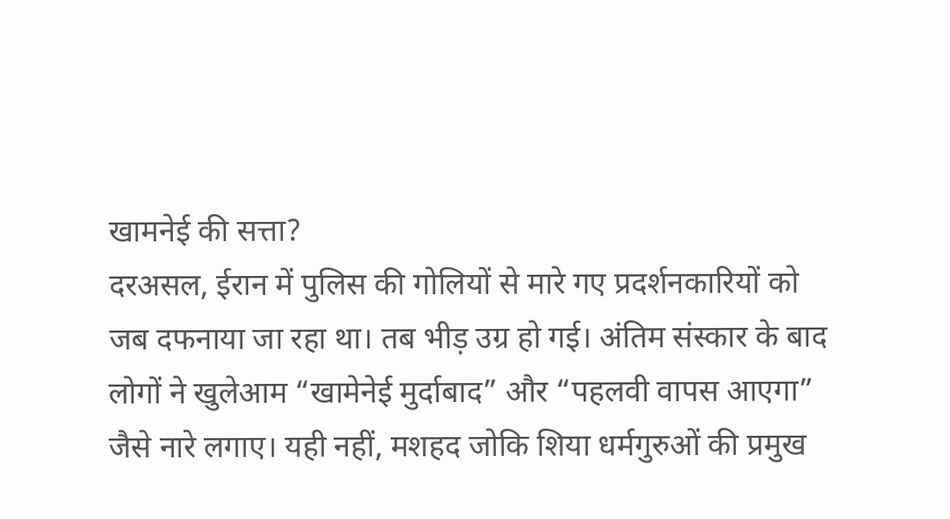खामनेई की सत्ता?
दरअसल, ईरान में पुलिस की गोलियों से मारे गए प्रदर्शनकारियों को जब दफनाया जा रहा था। तब भीड़ उग्र हो गई। अंतिम संस्कार के बाद लोगों ने खुलेआम “खामेनेई मुर्दाबाद” और “पहलवी वापस आएगा” जैसे नारे लगाए। यही नहीं, मशहद जोकि शिया धर्मगुरुओं की प्रमुख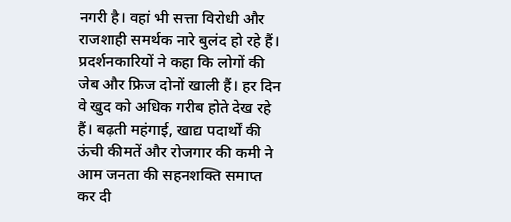नगरी है। वहां भी सत्ता विरोधी और राजशाही समर्थक नारे बुलंद हो रहे हैं।
प्रदर्शनकारियों ने कहा कि लोगों की जेब और फ्रिज दोनों खाली हैं। हर दिन वे खुद को अधिक गरीब होते देख रहे हैं। बढ़ती महंगाई, खाद्य पदार्थों की ऊंची कीमतें और रोजगार की कमी ने आम जनता की सहनशक्ति समाप्त कर दी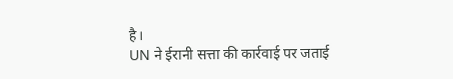है।
UN ने ईरानी सत्ता की कार्रवाई पर जताई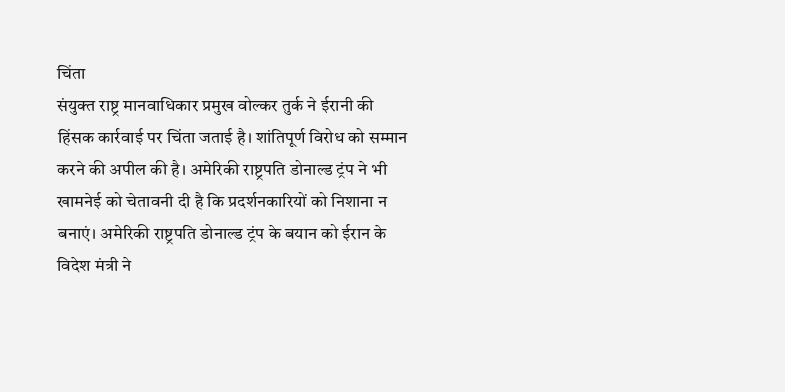चिंता
संयुक्त राष्ट्र मानवाधिकार प्रमुख वोल्कर तुर्क ने ईरानी की हिंसक कार्रवाई पर चिंता जताई है। शांतिपूर्ण विरोध को सम्मान करने की अपील की है। अमेरिकी राष्ट्रपति डोनाल्ड ट्रंप ने भी खामनेई को चेतावनी दी है कि प्रदर्शनकारियों को निशाना न बनाएं। अमेरिकी राष्ट्रपति डोनाल्ड ट्रंप के बयान को ईरान के विदेश मंत्री ने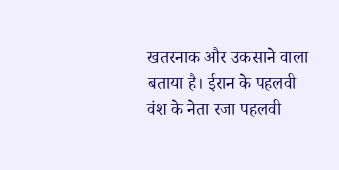खतरनाक और उकसाने वाला बताया है। ईरान के पहलवी वंश के नेता रजा पहलवी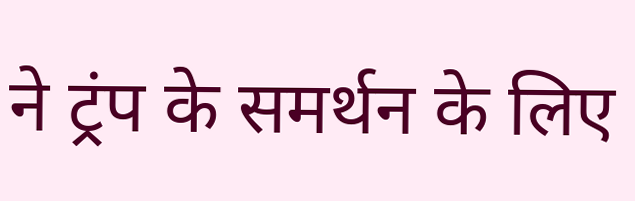ने ट्रंप के समर्थन के लिए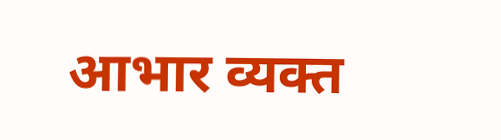आभार व्यक्त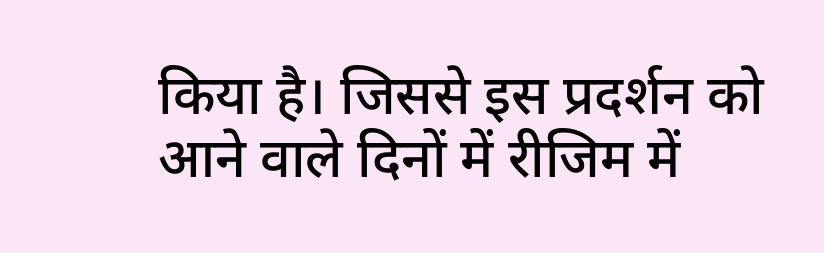किया है। जिससे इस प्रदर्शन को आने वाले दिनों में रीजिम में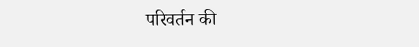परिवर्तन की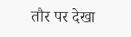तौर पर देखा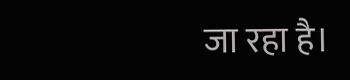जा रहा है।